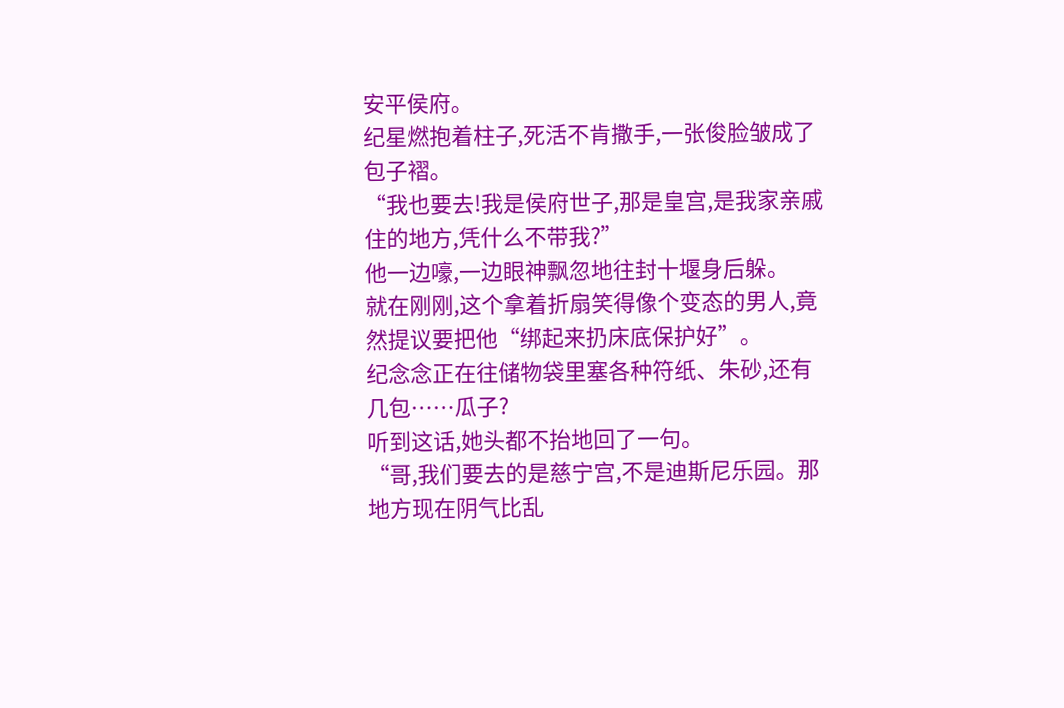安平侯府。
纪星燃抱着柱子,死活不肯撒手,一张俊脸皱成了包子褶。
“我也要去!我是侯府世子,那是皇宫,是我家亲戚住的地方,凭什么不带我?”
他一边嚎,一边眼神飘忽地往封十堰身后躲。
就在刚刚,这个拿着折扇笑得像个变态的男人,竟然提议要把他“绑起来扔床底保护好”。
纪念念正在往储物袋里塞各种符纸、朱砂,还有几包……瓜子?
听到这话,她头都不抬地回了一句。
“哥,我们要去的是慈宁宫,不是迪斯尼乐园。那地方现在阴气比乱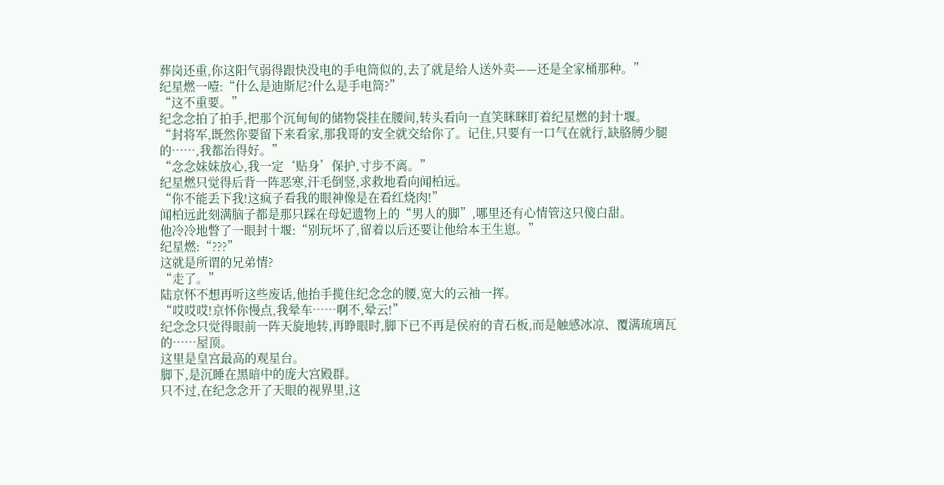葬岗还重,你这阳气弱得跟快没电的手电筒似的,去了就是给人送外卖——还是全家桶那种。”
纪星燃一噎:“什么是迪斯尼?什么是手电筒?”
“这不重要。”
纪念念拍了拍手,把那个沉甸甸的储物袋挂在腰间,转头看向一直笑眯眯盯着纪星燃的封十堰。
“封将军,既然你要留下来看家,那我哥的安全就交给你了。记住,只要有一口气在就行,缺胳膊少腿的……,我都治得好。”
“念念妹妹放心,我一定‘贴身’保护,寸步不离。”
纪星燃只觉得后背一阵恶寒,汗毛倒竖,求救地看向闻柏远。
“你不能丢下我!这疯子看我的眼神像是在看红烧肉!”
闻柏远此刻满脑子都是那只踩在母妃遗物上的“男人的脚”,哪里还有心情管这只傻白甜。
他冷冷地瞥了一眼封十堰:“别玩坏了,留着以后还要让他给本王生崽。”
纪星燃:“???”
这就是所谓的兄弟情?
“走了。”
陆京怀不想再听这些废话,他抬手揽住纪念念的腰,宽大的云袖一挥。
“哎哎哎!京怀你慢点,我晕车……啊不,晕云!”
纪念念只觉得眼前一阵天旋地转,再睁眼时,脚下已不再是侯府的青石板,而是触感冰凉、覆满琉璃瓦的……屋顶。
这里是皇宫最高的观星台。
脚下,是沉睡在黑暗中的庞大宫殿群。
只不过,在纪念念开了天眼的视界里,这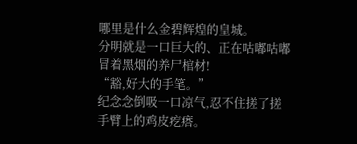哪里是什么金碧辉煌的皇城。
分明就是一口巨大的、正在咕嘟咕嘟冒着黑烟的养尸棺材!
“豁,好大的手笔。”
纪念念倒吸一口凉气,忍不住搓了搓手臂上的鸡皮疙瘩。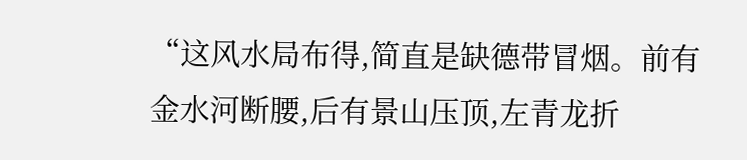“这风水局布得,简直是缺德带冒烟。前有金水河断腰,后有景山压顶,左青龙折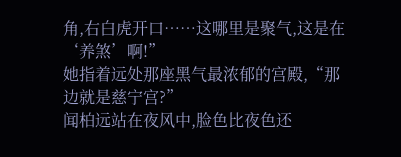角,右白虎开口……这哪里是聚气,这是在‘养煞’啊!”
她指着远处那座黑气最浓郁的宫殿,“那边就是慈宁宫?”
闻柏远站在夜风中,脸色比夜色还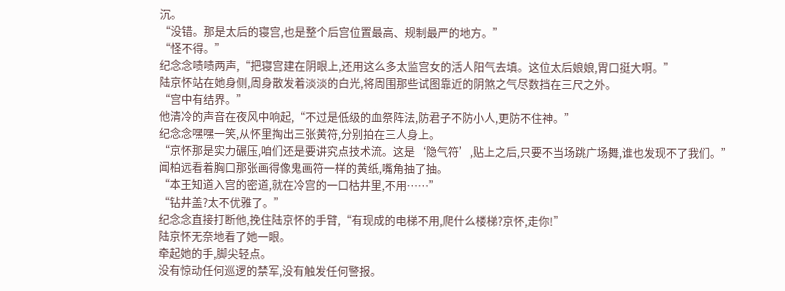沉。
“没错。那是太后的寝宫,也是整个后宫位置最高、规制最严的地方。”
“怪不得。”
纪念念啧啧两声,“把寝宫建在阴眼上,还用这么多太监宫女的活人阳气去填。这位太后娘娘,胃口挺大啊。”
陆京怀站在她身侧,周身散发着淡淡的白光,将周围那些试图靠近的阴煞之气尽数挡在三尺之外。
“宫中有结界。”
他清冷的声音在夜风中响起,“不过是低级的血祭阵法,防君子不防小人,更防不住神。”
纪念念嘿嘿一笑,从怀里掏出三张黄符,分别拍在三人身上。
“京怀那是实力碾压,咱们还是要讲究点技术流。这是‘隐气符’,贴上之后,只要不当场跳广场舞,谁也发现不了我们。”
闻柏远看着胸口那张画得像鬼画符一样的黄纸,嘴角抽了抽。
“本王知道入宫的密道,就在冷宫的一口枯井里,不用……”
“钻井盖?太不优雅了。”
纪念念直接打断他,挽住陆京怀的手臂,“有现成的电梯不用,爬什么楼梯?京怀,走你!”
陆京怀无奈地看了她一眼。
牵起她的手,脚尖轻点。
没有惊动任何巡逻的禁军,没有触发任何警报。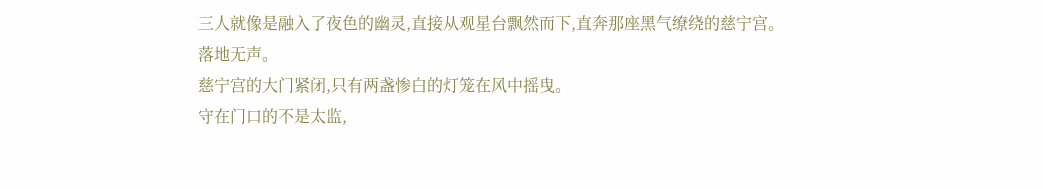三人就像是融入了夜色的幽灵,直接从观星台飘然而下,直奔那座黑气缭绕的慈宁宫。
落地无声。
慈宁宫的大门紧闭,只有两盏惨白的灯笼在风中摇曳。
守在门口的不是太监,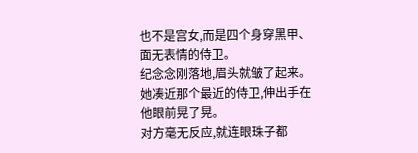也不是宫女,而是四个身穿黑甲、面无表情的侍卫。
纪念念刚落地,眉头就皱了起来。
她凑近那个最近的侍卫,伸出手在他眼前晃了晃。
对方毫无反应,就连眼珠子都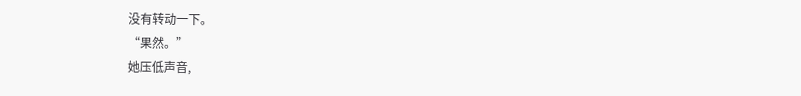没有转动一下。
“果然。”
她压低声音,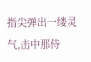指尖弹出一缕灵气,击中那侍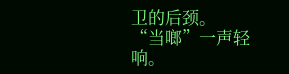卫的后颈。
“当啷”一声轻响。